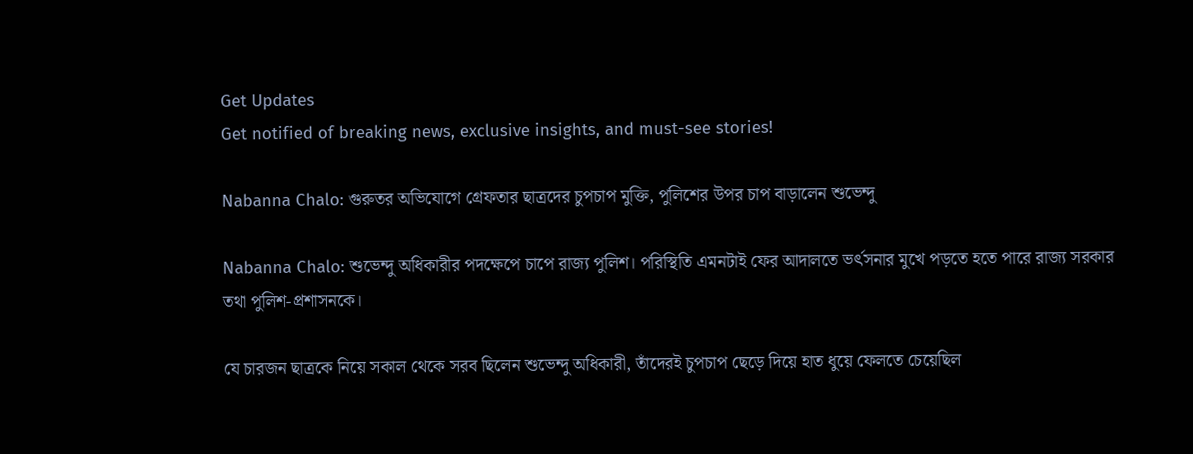Get Updates
Get notified of breaking news, exclusive insights, and must-see stories!

Nabanna Chalo: গুরুতর অভিযোগে গ্রেফতার ছাত্রদের চুপচাপ মুক্তি, পুলিশের উপর চাপ বাড়ালেন শুভেন্দু

Nabanna Chalo: শুভেন্দু অধিকারীর পদক্ষেপে চাপে রাজ্য পুলিশ। পরিস্থিতি এমনটাই ফের আদালতে ভর্ৎসনার মুখে পড়তে হতে পারে রাজ্য সরকার তথা পুলিশ-প্রশাসনকে।

যে চারজন ছাত্রকে নিয়ে সকাল থেকে সরব ছিলেন শুভেন্দু অধিকারী, তাঁদেরই চুপচাপ ছেড়ে দিয়ে হাত ধুয়ে ফেলতে চেয়েছিল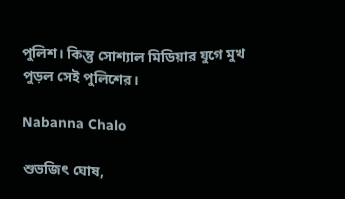পুলিশ। কিন্তু সোশ্যাল মিডিয়ার যুগে মুখ পুড়ল সেই পুলিশের।

Nabanna Chalo

শুভজিৎ ঘোষ,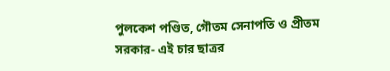পুলকেশ পণ্ডিত, গৌতম সেনাপতি ও প্রীতম সরকার- এই চার ছাত্রর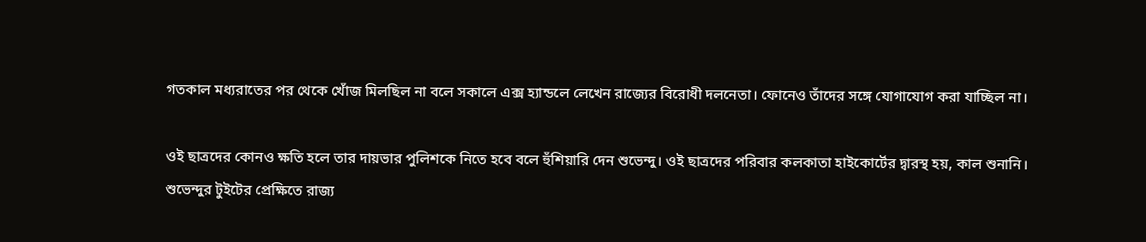গতকাল মধ্যরাতের পর থেকে খোঁজ মিলছিল না বলে সকালে এক্স হ্যান্ডলে লেখেন রাজ্যের বিরোধী দলনেতা। ফোনেও তাঁদের সঙ্গে যোগাযোগ করা যাচ্ছিল না।

ওই ছাত্রদের কোনও ক্ষতি হলে তার দায়ভার পুলিশকে নিতে হবে বলে হুঁশিয়ারি দেন শুভেন্দু। ওই ছাত্রদের পরিবার কলকাতা হাইকোর্টের দ্বারস্থ হয়, কাল শুনানি। শুভেন্দুর টুইটের প্রেক্ষিতে রাজ্য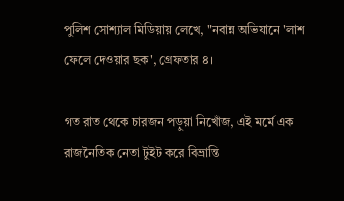পুলিশ সোশ্যাল মিডিয়ায় লেখে, "নবান্ন অভিযানে 'লাশ ফেলে দেওয়ার ছক', গ্রেফতার ৪।

গত রাত থেকে চারজন পড়ুয়া নিখোঁজ, এই মর্মে এক রাজনৈতিক নেতা টুইট করে বিভ্রান্তি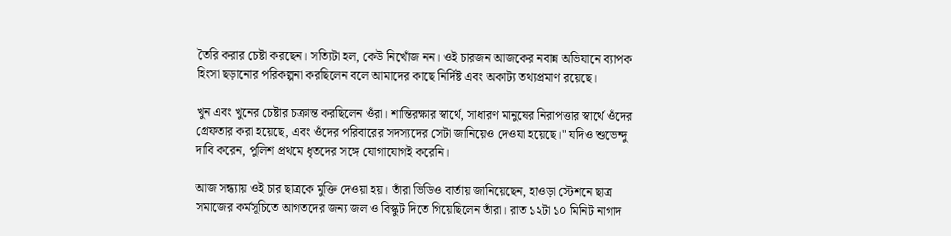তৈরি করার চেষ্টা করছেন। সত্যিটা হল, কেউ নিখোঁজ নন। ওই চারজন আজকের নবান্ন অভিযানে ব্যাপক হিংসা ছড়ানোর পরিকল্পনা করছিলেন বলে আমাদের কাছে নির্দিষ্ট এবং অকাট্য তথ্যপ্রমাণ রয়েছে।

খুন এবং খুনের চেষ্টার চক্রান্ত করছিলেন ওঁরা। শান্তিরক্ষার স্বার্থে, সাধারণ মানুষের নিরাপত্তার স্বার্থে ওঁদের গ্রেফতার করা হয়েছে, এবং ওঁদের পরিবারের সদস্যদের সেটা জানিয়েও দেওযা হয়েছে।" যদিও শুভেন্দু দাবি করেন, পুলিশ প্রথমে ধৃতদের সঙ্গে যোগাযোগই করেনি।

আজ সন্ধ্যায় ওই চার ছাত্রকে মুক্তি দেওয়া হয়। তাঁরা ভিডিও বার্তায় জানিয়েছেন, হাওড়া স্টেশনে ছাত্র সমাজের কর্মসূচিতে আগতদের জন্য জল ও বিস্কুট দিতে গিয়েছিলেন তাঁরা। রাত ১২টা ১০ মিনিট নাগাদ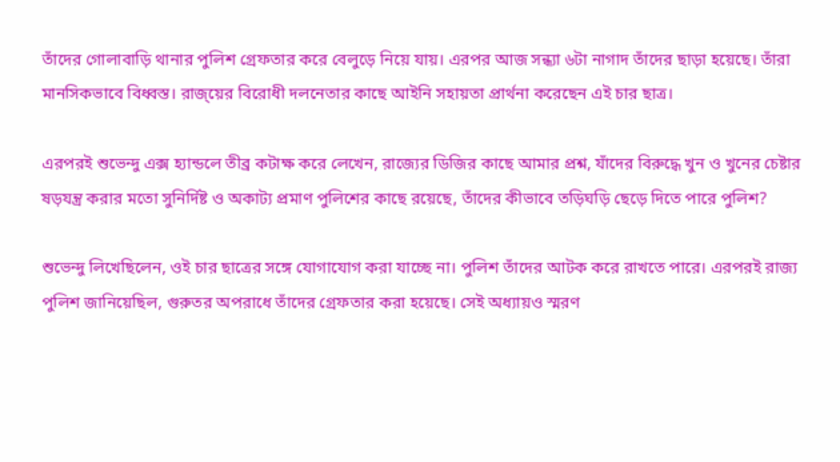তাঁদের গোলাবাড়ি থানার পুলিশ গ্রেফতার করে বেলুড়ে নিয়ে যায়। এরপর আজ সন্ধ্যা ৬টা নাগাদ তাঁদের ছাড়া হয়েছে। তাঁরা মানসিকভাবে বিধ্বস্ত। রাজ্য়ের বিরোধী দলনেতার কাছে আইনি সহায়তা প্রার্থনা করেছেন এই চার ছাত্র।

এরপরই শুভেন্দু এক্স হ্যান্ডলে তীব্র কটাক্ষ করে লেখেন, রাজ্যের ডিজির কাছে আমার প্রশ্ন, যাঁদের বিরুদ্ধে খুন ও খুনের চেষ্টার ষড়যন্ত্র করার মতো সুনির্দিষ্ট ও অকাট্য প্রমাণ পুলিশের কাছে রয়েছে, তাঁদের কীভাবে তড়িঘড়ি ছেড়ে দিতে পারে পুলিশ?

শুভেন্দু লিখেছিলেন, ওই চার ছাত্রের সঙ্গে যোগাযোগ করা যাচ্ছে না। পুলিশ তাঁদের আটক করে রাখতে পারে। এরপরই রাজ্য পুলিশ জানিয়েছিল, গুরুতর অপরাধে তাঁদের গ্রেফতার করা হয়েছে। সেই অধ্যায়ও স্মরণ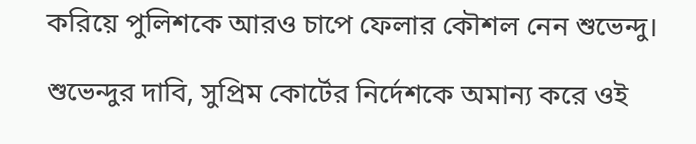করিয়ে পুলিশকে আরও চাপে ফেলার কৌশল নেন শুভেন্দু।

শুভেন্দুর দাবি, সুপ্রিম কোর্টের নির্দেশকে অমান্য করে ওই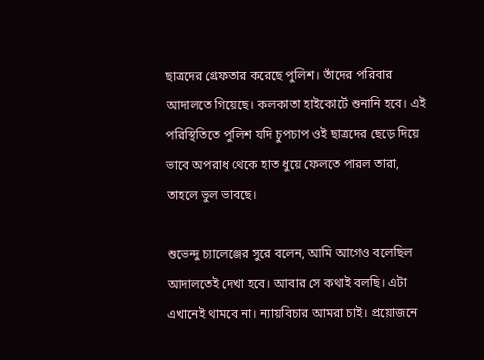ছাত্রদের গ্রেফতার করেছে পুলিশ। তাঁদের পরিবার আদালতে গিয়েছে। কলকাতা হাইকোর্টে শুনানি হবে। এই পরিস্থিতিতে পুলিশ যদি চুপচাপ ওই ছাত্রদের ছেড়ে দিয়ে ভাবে অপরাধ থেকে হাত ধুয়ে ফেলতে পারল তারা, তাহলে ভুল ভাবছে।

শুভেন্দু চ্যালেঞ্জের সুরে বলেন, আমি আগেও বলেছিল আদালতেই দেখা হবে। আবার সে কথাই বলছি। এটা এখানেই থামবে না। ন্যায়বিচার আমরা চাই। প্রয়োজনে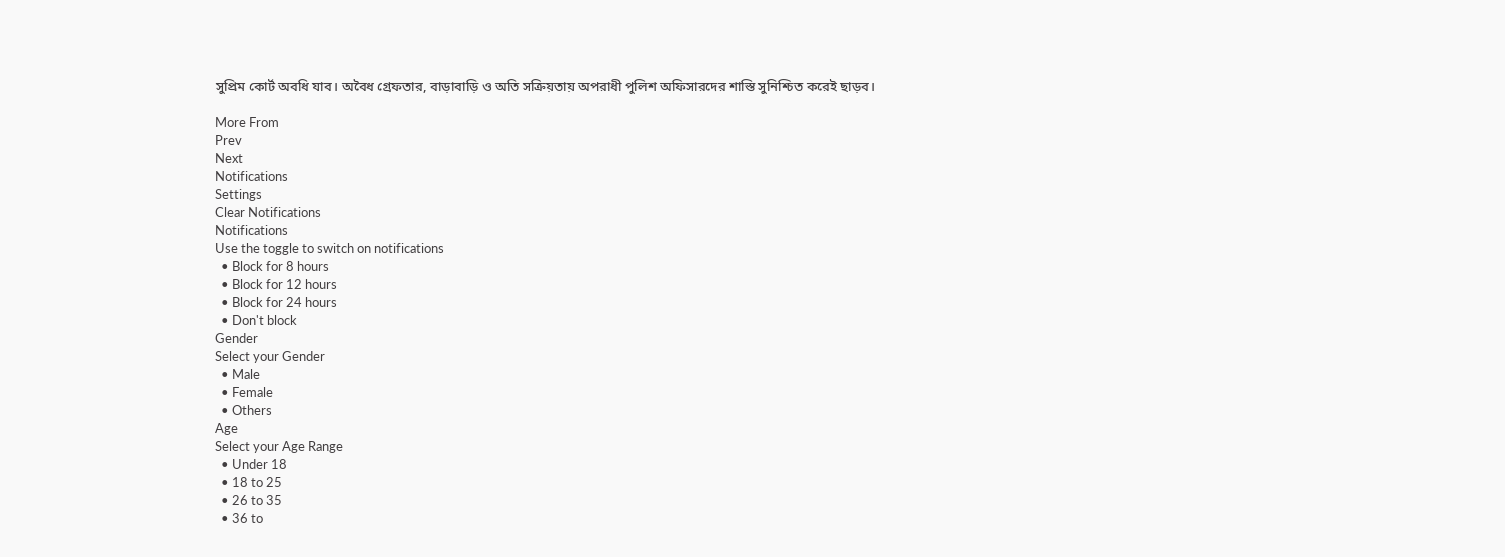সুপ্রিম কোর্ট অবধি যাব। অবৈধ গ্রেফতার, বাড়াবাড়ি ও অতি সক্রিয়তায় অপরাধী পুলিশ অফিসারদের শাস্তি সুনিশ্চিত করেই ছাড়ব।

More From
Prev
Next
Notifications
Settings
Clear Notifications
Notifications
Use the toggle to switch on notifications
  • Block for 8 hours
  • Block for 12 hours
  • Block for 24 hours
  • Don't block
Gender
Select your Gender
  • Male
  • Female
  • Others
Age
Select your Age Range
  • Under 18
  • 18 to 25
  • 26 to 35
  • 36 to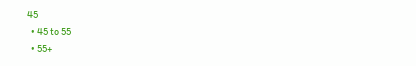45
  • 45 to 55
  • 55+